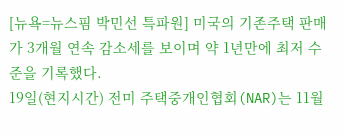[뉴욕=뉴스핌 박민선 특파원] 미국의 기존주택 판매가 3개월 연속 감소세를 보이며 약 1년만에 최저 수준을 기록했다.
19일(현지시간) 전미 주택중개인협회(NAR)는 11월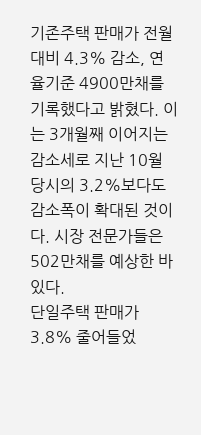기존주택 판매가 전월대비 4.3% 감소, 연율기준 4900만채를 기록했다고 밝혔다. 이는 3개월째 이어지는 감소세로 지난 10월 당시의 3.2%보다도 감소폭이 확대된 것이다. 시장 전문가들은 502만채를 예상한 바 있다.
단일주택 판매가 3.8% 줄어들었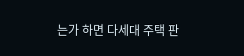는가 하면 다세대 주택 판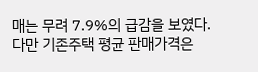매는 무려 7.9%의 급감을 보였다.
다만 기존주택 평균 판매가격은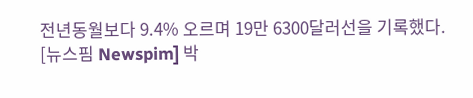전년동월보다 9.4% 오르며 19만 6300달러선을 기록했다.
[뉴스핌 Newspim] 박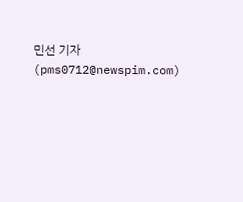민선 기자 (pms0712@newspim.com)